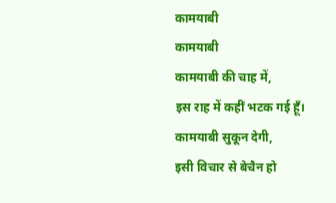कामयाबी
कामयाबी
कामयाबी की चाह में,
इस राह में कहीं भटक गई हूँ।
कामयाबी सुकून देगी,
इसी विचार से बेचैन हो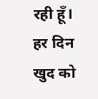रही हूँ।
हर दिन खुद को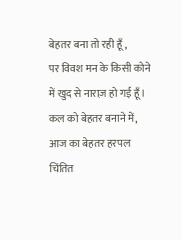बेहतर बना तो रही हूँ,
पर विवश मन के किसी कोने में खुद से नाराज़ हो गई हूँ।
कल को बेहतर बनाने में,
आज का बेहतर हरपल चिंतित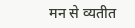मन से व्यतीत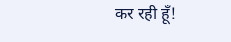कर रही हूँ!